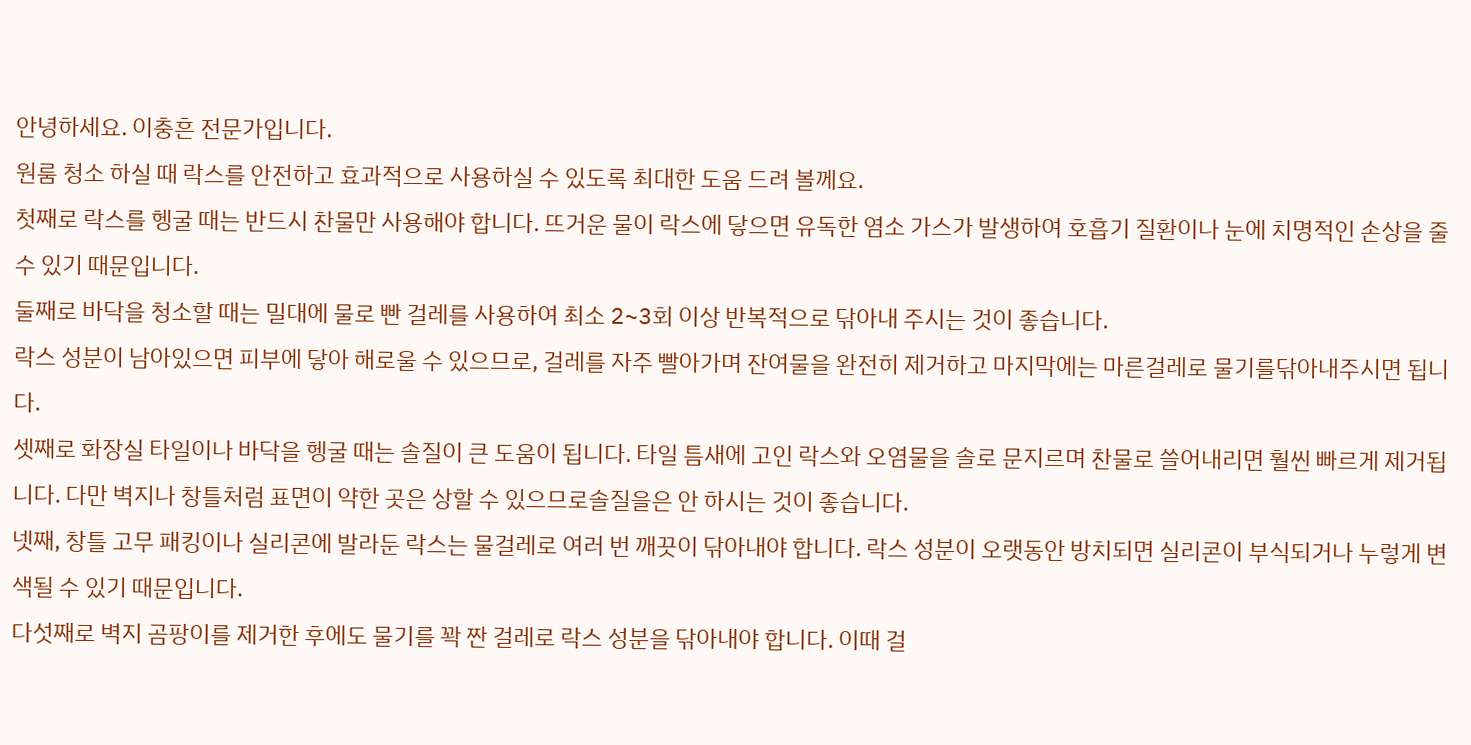안녕하세요. 이충흔 전문가입니다.
원룸 청소 하실 때 락스를 안전하고 효과적으로 사용하실 수 있도록 최대한 도움 드려 볼께요.
첫째로 락스를 헹굴 때는 반드시 찬물만 사용해야 합니다. 뜨거운 물이 락스에 닿으면 유독한 염소 가스가 발생하여 호흡기 질환이나 눈에 치명적인 손상을 줄 수 있기 때문입니다.
둘째로 바닥을 청소할 때는 밀대에 물로 빤 걸레를 사용하여 최소 2~3회 이상 반복적으로 닦아내 주시는 것이 좋습니다.
락스 성분이 남아있으면 피부에 닿아 해로울 수 있으므로, 걸레를 자주 빨아가며 잔여물을 완전히 제거하고 마지막에는 마른걸레로 물기를닦아내주시면 됩니다.
셋째로 화장실 타일이나 바닥을 헹굴 때는 솔질이 큰 도움이 됩니다. 타일 틈새에 고인 락스와 오염물을 솔로 문지르며 찬물로 쓸어내리면 훨씬 빠르게 제거됩니다. 다만 벽지나 창틀처럼 표면이 약한 곳은 상할 수 있으므로솔질을은 안 하시는 것이 좋습니다.
넷째, 창틀 고무 패킹이나 실리콘에 발라둔 락스는 물걸레로 여러 번 깨끗이 닦아내야 합니다. 락스 성분이 오랫동안 방치되면 실리콘이 부식되거나 누렇게 변색될 수 있기 때문입니다.
다섯째로 벽지 곰팡이를 제거한 후에도 물기를 꽉 짠 걸레로 락스 성분을 닦아내야 합니다. 이때 걸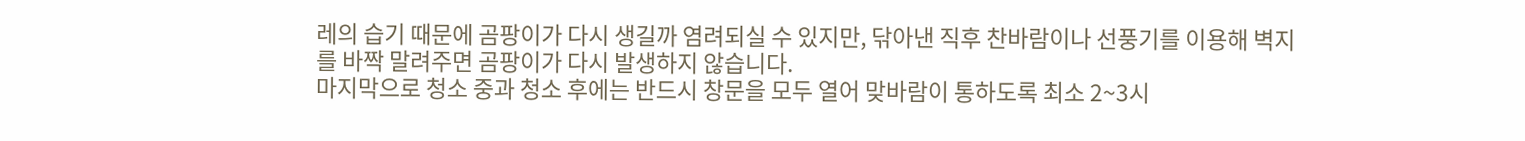레의 습기 때문에 곰팡이가 다시 생길까 염려되실 수 있지만, 닦아낸 직후 찬바람이나 선풍기를 이용해 벽지를 바짝 말려주면 곰팡이가 다시 발생하지 않습니다.
마지막으로 청소 중과 청소 후에는 반드시 창문을 모두 열어 맞바람이 통하도록 최소 2~3시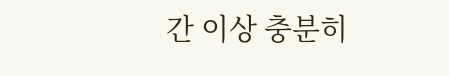간 이상 충분히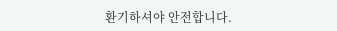환기하셔야 안전합니다.